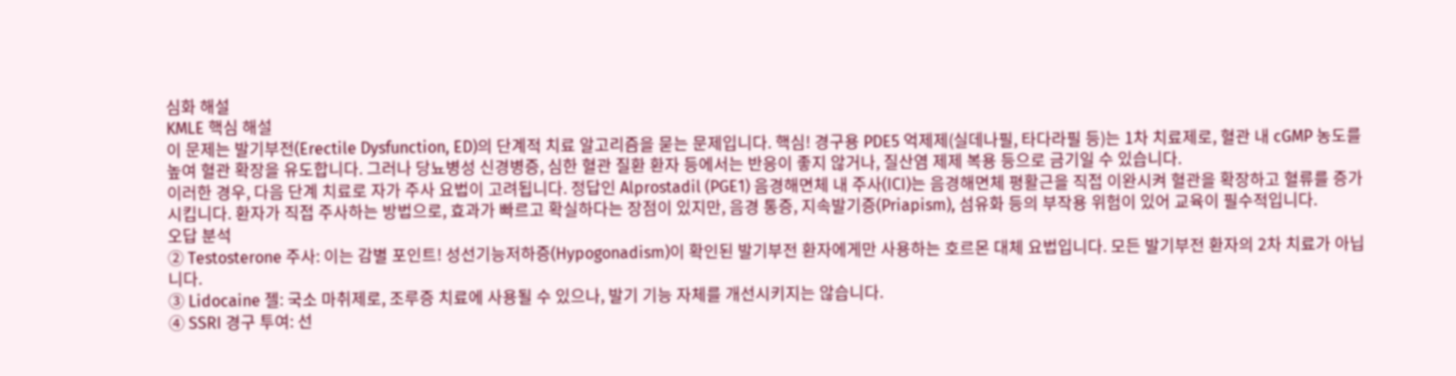심화 해설
KMLE 핵심 해설
이 문제는 발기부전(Erectile Dysfunction, ED)의 단계적 치료 알고리즘을 묻는 문제입니다. 핵심! 경구용 PDE5 억제제(실데나필, 타다라필 등)는 1차 치료제로, 혈관 내 cGMP 농도를 높여 혈관 확장을 유도합니다. 그러나 당뇨병성 신경병증, 심한 혈관 질환 환자 등에서는 반응이 좋지 않거나, 질산염 제제 복용 등으로 금기일 수 있습니다.
이러한 경우, 다음 단계 치료로 자가 주사 요법이 고려됩니다. 정답인 Alprostadil (PGE1) 음경해면체 내 주사(ICI)는 음경해면체 평활근을 직접 이완시켜 혈관을 확장하고 혈류를 증가시킵니다. 환자가 직접 주사하는 방법으로, 효과가 빠르고 확실하다는 장점이 있지만, 음경 통증, 지속발기증(Priapism), 섬유화 등의 부작용 위험이 있어 교육이 필수적입니다.
오답 분석
② Testosterone 주사: 이는 감별 포인트! 성선기능저하증(Hypogonadism)이 확인된 발기부전 환자에게만 사용하는 호르몬 대체 요법입니다. 모든 발기부전 환자의 2차 치료가 아닙니다.
③ Lidocaine 젤: 국소 마취제로, 조루증 치료에 사용될 수 있으나, 발기 기능 자체를 개선시키지는 않습니다.
④ SSRI 경구 투여: 선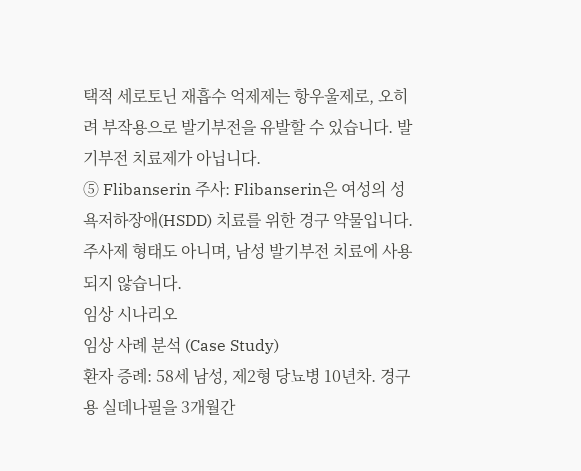택적 세로토닌 재흡수 억제제는 항우울제로, 오히려 부작용으로 발기부전을 유발할 수 있습니다. 발기부전 치료제가 아닙니다.
⑤ Flibanserin 주사: Flibanserin은 여성의 성욕저하장애(HSDD) 치료를 위한 경구 약물입니다. 주사제 형태도 아니며, 남성 발기부전 치료에 사용되지 않습니다.
임상 시나리오
임상 사례 분석 (Case Study)
환자 증례: 58세 남성, 제2형 당뇨병 10년차. 경구용 실데나필을 3개월간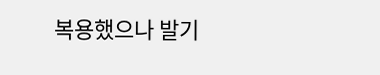복용했으나 발기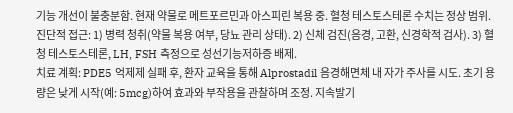기능 개선이 불충분함. 현재 약물로 메트포르민과 아스피린 복용 중. 혈청 테스토스테론 수치는 정상 범위.
진단적 접근: 1) 병력 청취(약물 복용 여부, 당뇨 관리 상태). 2) 신체 검진(음경, 고환, 신경학적 검사). 3) 혈청 테스토스테론, LH, FSH 측정으로 성선기능저하증 배제.
치료 계획: PDE5 억제제 실패 후, 환자 교육을 통해 Alprostadil 음경해면체 내 자가 주사를 시도. 초기 용량은 낮게 시작(예: 5mcg)하여 효과와 부작용을 관찰하며 조정. 지속발기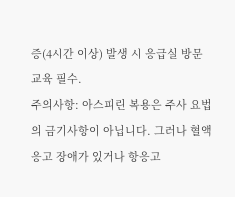증(4시간 이상) 발생 시 응급실 방문 교육 필수.
주의사항: 아스피린 복용은 주사 요법의 금기사항이 아닙니다. 그러나 혈액 응고 장애가 있거나 항응고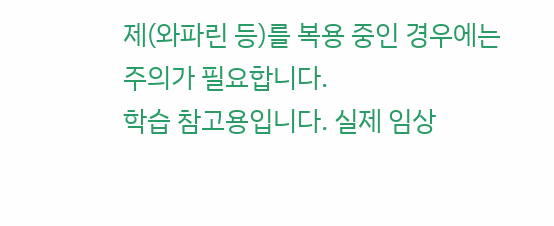제(와파린 등)를 복용 중인 경우에는 주의가 필요합니다.
학습 참고용입니다. 실제 임상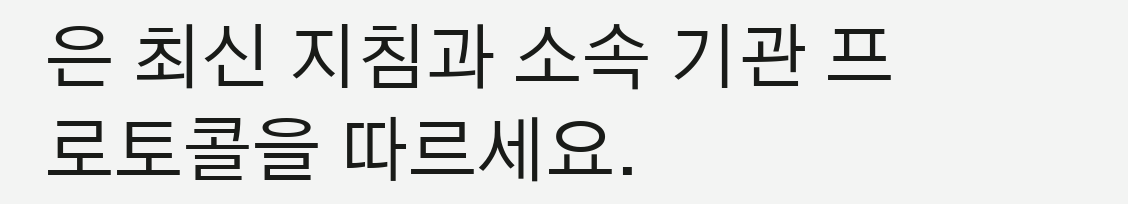은 최신 지침과 소속 기관 프로토콜을 따르세요.